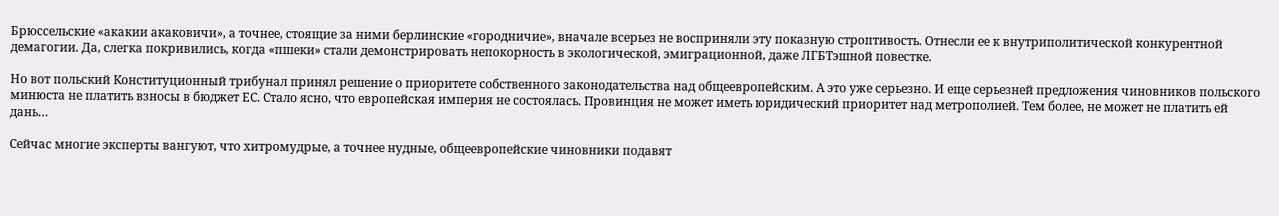Брюссельские «акакии акаковичи», а точнее, стоящие за ними берлинские «городничие», вначале всерьез не восприняли эту показную строптивость. Отнесли ее к внутриполитической конкурентной демагогии. Да, слегка покривились, когда «пшеки» стали демонстрировать непокорность в экологической, эмиграционной, даже ЛГБТэшной повестке.

Но вот польский Конституционный трибунал принял решение о приоритете собственного законодательства над общеевропейским. А это уже серьезно. И еще серьезней предложения чиновников польского минюста не платить взносы в бюджет ЕС. Стало ясно, что европейская империя не состоялась. Провинция не может иметь юридический приоритет над метрополией. Тем более, не может не платить ей дань…

Сейчас многие эксперты вангуют, что хитромудрые, а точнее нудные, общеевропейские чиновники подавят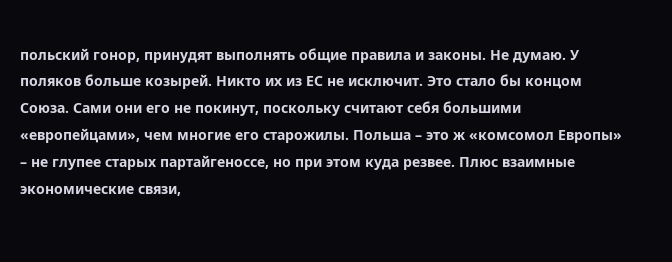польский гонор, принудят выполнять общие правила и законы. Не думаю. У поляков больше козырей. Никто их из ЕС не исключит. Это стало бы концом Союза. Сами они его не покинут, поскольку считают себя большими «европейцами», чем многие его старожилы. Польша – это ж «комсомол Европы» – не глупее старых партайгеноссе, но при этом куда резвее. Плюс взаимные экономические связи,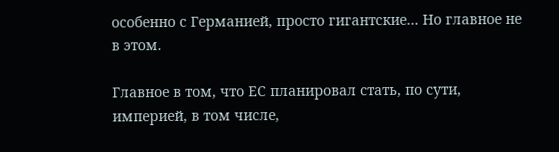особенно с Германией, просто гигантские… Но главное не в этом.

Главное в том, что ЕС планировал стать, по сути, империей, в том числе,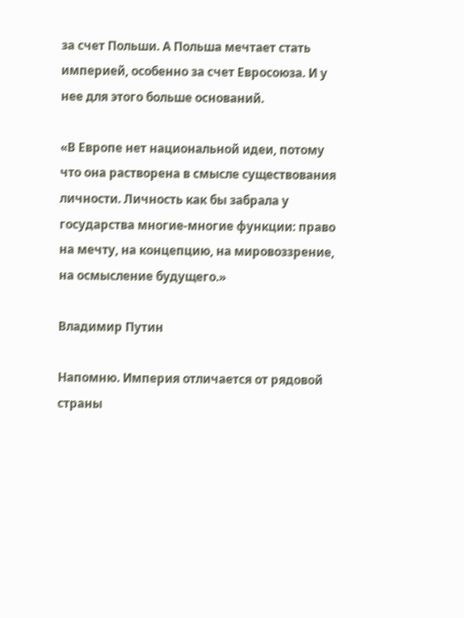за счет Польши. А Польша мечтает стать империей, особенно за счет Евросоюза. И у нее для этого больше оснований.

«В Европе нет национальной идеи, потому что она растворена в смысле существования личности. Личность как бы забрала у государства многие-многие функции: право на мечту, на концепцию, на мировоззрение, на осмысление будущего.»

Владимир Путин

Напомню. Империя отличается от рядовой страны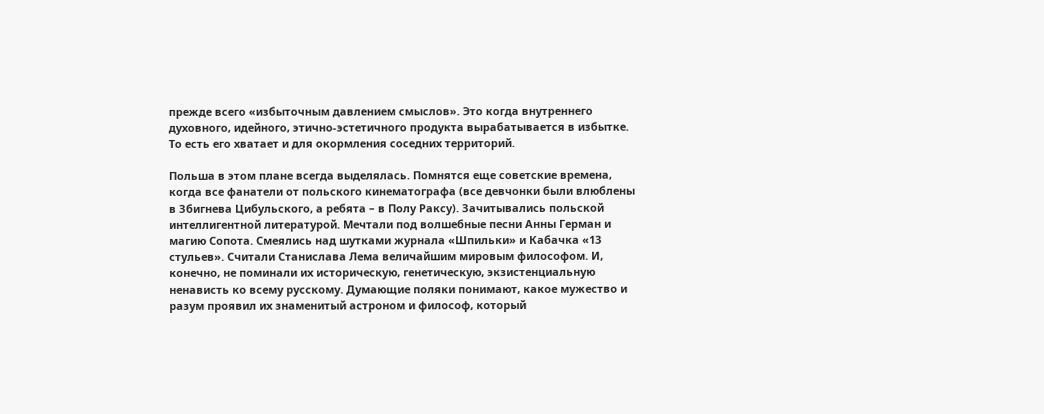прежде всего «избыточным давлением смыслов». Это когда внутреннего духовного, идейного, этично-эстетичного продукта вырабатывается в избытке. То есть его хватает и для окормления соседних территорий.

Польша в этом плане всегда выделялась. Помнятся еще советские времена, когда все фанатели от польского кинематографа (все девчонки были влюблены в Збигнева Цибульского, а ребята – в Полу Раксу). Зачитывались польской интеллигентной литературой. Мечтали под волшебные песни Анны Герман и магию Сопота. Смеялись над шутками журнала «Шпильки» и Кабачка «13 стульев». Считали Станислава Лема величайшим мировым философом. И, конечно, не поминали их историческую, генетическую, экзистенциальную ненависть ко всему русскому. Думающие поляки понимают, какое мужество и разум проявил их знаменитый астроном и философ, который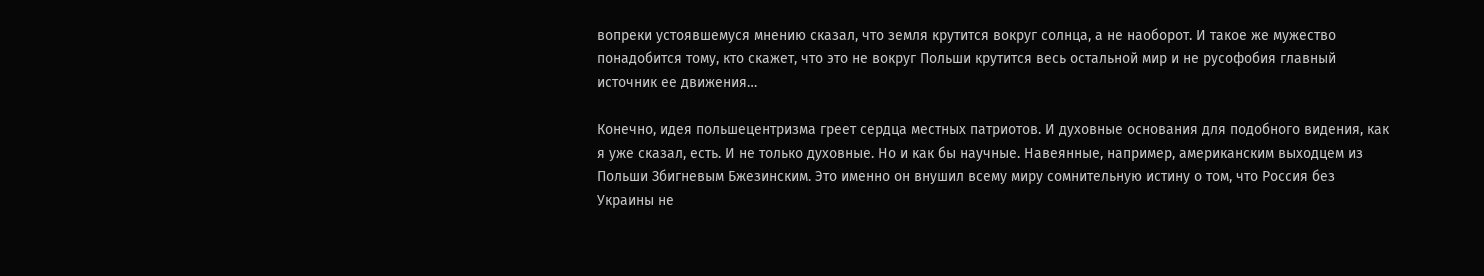вопреки устоявшемуся мнению сказал, что земля крутится вокруг солнца, а не наоборот. И такое же мужество понадобится тому, кто скажет, что это не вокруг Польши крутится весь остальной мир и не русофобия главный источник ее движения…

Конечно, идея польшецентризма греет сердца местных патриотов. И духовные основания для подобного видения, как я уже сказал, есть. И не только духовные. Но и как бы научные. Навеянные, например, американским выходцем из Польши Збигневым Бжезинским. Это именно он внушил всему миру сомнительную истину о том, что Россия без Украины не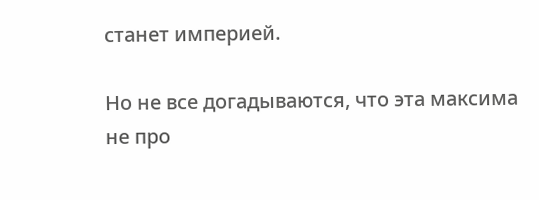станет империей.

Но не все догадываются, что эта максима не про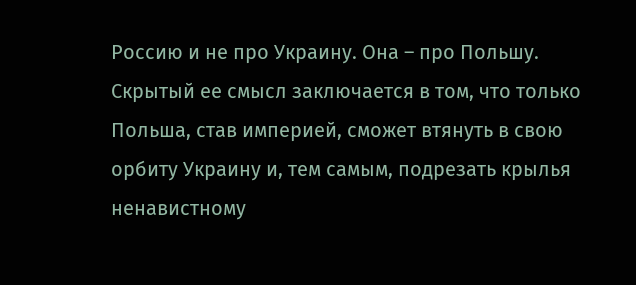Россию и не про Украину. Она – про Польшу. Скрытый ее смысл заключается в том, что только Польша, став империей, сможет втянуть в свою орбиту Украину и, тем самым, подрезать крылья ненавистному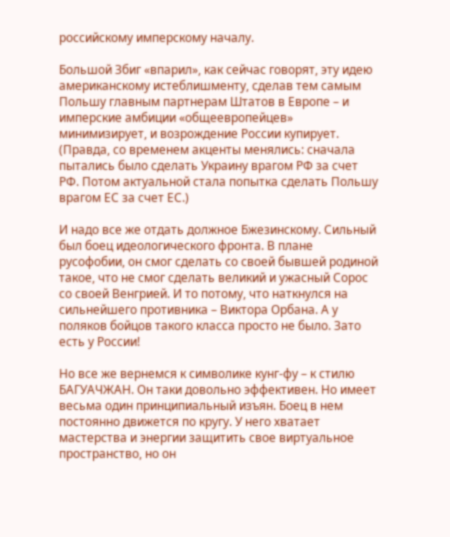российскому имперскому началу.

Большой Збиг «впарил», как сейчас говорят, эту идею американскому истеблишменту, сделав тем самым Польшу главным партнерам Штатов в Европе – и имперские амбиции «общеевропейцев» минимизирует, и возрождение России купирует. (Правда, со временем акценты менялись: сначала пытались было сделать Украину врагом РФ за счет РФ. Потом актуальной стала попытка сделать Польшу врагом ЕС за счет ЕС.)

И надо все же отдать должное Бжезинскому. Сильный был боец идеологического фронта. В плане русофобии, он смог сделать со своей бывшей родиной такое, что не смог сделать великий и ужасный Сорос со своей Венгрией. И то потому, что наткнулся на сильнейшего противника – Виктора Орбана. А у поляков бойцов такого класса просто не было. Зато есть у России!

Но все же вернемся к символике кунг-фу – к стилю БАГУАЧЖАН. Он таки довольно эффективен. Но имеет весьма один принципиальный изъян. Боец в нем постоянно движется по кругу. У него хватает мастерства и энергии защитить свое виртуальное пространство, но он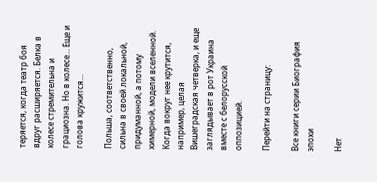теряется, когда театр боя вдруг расширяется. Белка в колесе стремительна и грациозна. Но в колесе… Еще и голова кружится…

Польша, соответственно, сильна в своей локальной, придуманной, а потому химерной, модели вселенной. Когда вокруг нее крутится, например, целая Вишеградская четверка, и еще заглядывает в рот Украина вместе с белорусской оппозицией.

Перейти на страницу:

Все книги серии Биография эпохи

Нет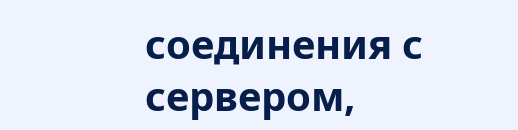соединения с сервером,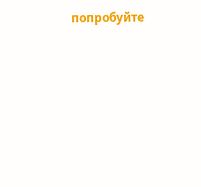попробуйте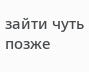зайти чуть позже